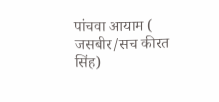पांचवा आयाम ( जसबीर/सच कीरत सिंह)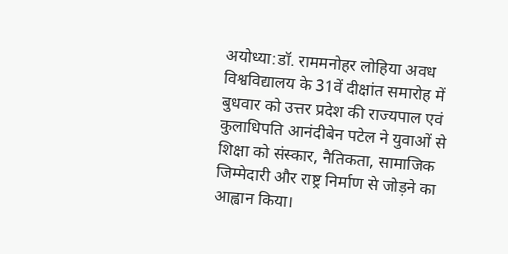अयोध्या:डॉ. राममनोहर लोहिया अवध विश्वविद्यालय के 31वें दीक्षांत समारोह में बुधवार को उत्तर प्रदेश की राज्यपाल एवं कुलाधिपति आनंदीबेन पटेल ने युवाओं से शिक्षा को संस्कार, नैतिकता, सामाजिक जिम्मेदारी और राष्ट्र निर्माण से जोड़ने का आह्वान किया।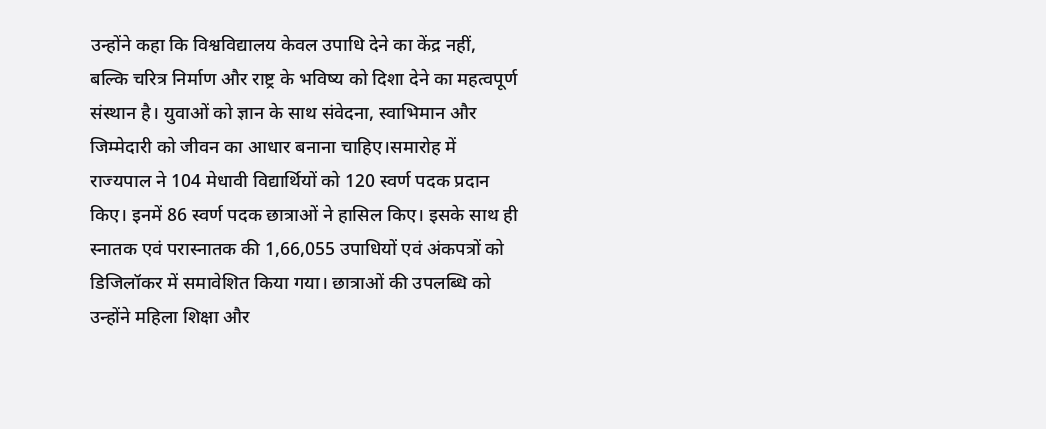उन्होंने कहा कि विश्वविद्यालय केवल उपाधि देने का केंद्र नहीं, बल्कि चरित्र निर्माण और राष्ट्र के भविष्य को दिशा देने का महत्वपूर्ण संस्थान है। युवाओं को ज्ञान के साथ संवेदना, स्वाभिमान और जिम्मेदारी को जीवन का आधार बनाना चाहिए।समारोह में राज्यपाल ने 104 मेधावी विद्यार्थियों को 120 स्वर्ण पदक प्रदान किए। इनमें 86 स्वर्ण पदक छात्राओं ने हासिल किए। इसके साथ ही स्नातक एवं परास्नातक की 1,66,055 उपाधियों एवं अंकपत्रों को डिजिलॉकर में समावेशित किया गया। छात्राओं की उपलब्धि को उन्होंने महिला शिक्षा और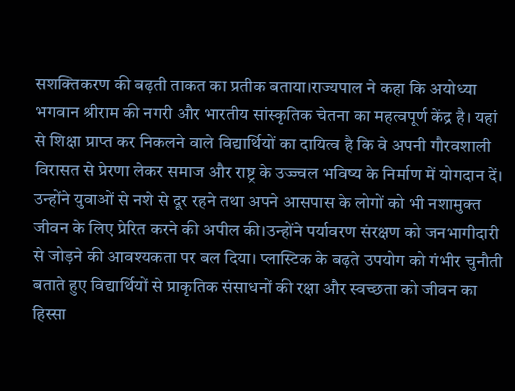सशक्तिकरण की बढ़ती ताकत का प्रतीक बताया।राज्यपाल ने कहा कि अयोध्या भगवान श्रीराम की नगरी और भारतीय सांस्कृतिक चेतना का महत्वपूर्ण केंद्र है। यहां से शिक्षा प्राप्त कर निकलने वाले विद्यार्थियों का दायित्व है कि वे अपनी गौरवशाली विरासत से प्रेरणा लेकर समाज और राष्ट्र के उज्ज्वल भविष्य के निर्माण में योगदान दें। उन्होंने युवाओं से नशे से दूर रहने तथा अपने आसपास के लोगों को भी नशामुक्त जीवन के लिए प्रेरित करने की अपील की।उन्होंने पर्यावरण संरक्षण को जनभागीदारी से जोड़ने की आवश्यकता पर बल दिया। प्लास्टिक के बढ़ते उपयोग को गंभीर चुनौती बताते हुए विद्यार्थियों से प्राकृतिक संसाधनों की रक्षा और स्वच्छता को जीवन का हिस्सा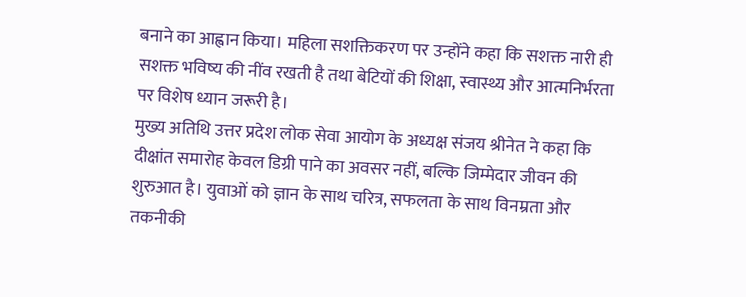बनाने का आह्वान किया। महिला सशक्तिकरण पर उन्होंने कहा कि सशक्त नारी ही सशक्त भविष्य की नींव रखती है तथा बेटियों की शिक्षा, स्वास्थ्य और आत्मनिर्भरता पर विशेष ध्यान जरूरी है।
मुख्य अतिथि उत्तर प्रदेश लोक सेवा आयोग के अध्यक्ष संजय श्रीनेत ने कहा कि दीक्षांत समारोह केवल डिग्री पाने का अवसर नहीं, बल्कि जिम्मेदार जीवन की शुरुआत है। युवाओं को ज्ञान के साथ चरित्र, सफलता के साथ विनम्रता और तकनीकी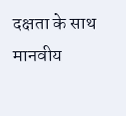दक्षता के साथ मानवीय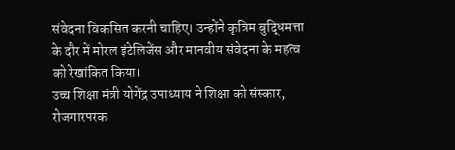संवेदना विकसित करनी चाहिए। उन्होंने कृत्रिम बुद्धिमत्ता के दौर में मोरल इंटेलिजेंस और मानवीय संवेदना के महत्व को रेखांकित किया।
उच्च शिक्षा मंत्री योगेंद्र उपाध्याय ने शिक्षा को संस्कार, रोजगारपरक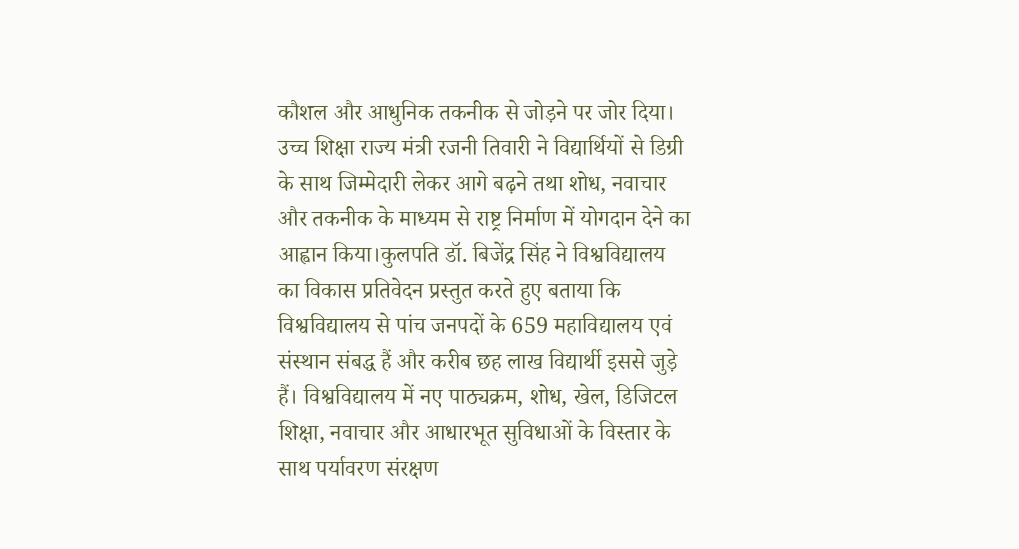कौशल और आधुनिक तकनीक से जोड़ने पर जोर दिया। उच्च शिक्षा राज्य मंत्री रजनी तिवारी ने विद्यार्थियों से डिग्री के साथ जिम्मेदारी लेकर आगे बढ़ने तथा शोध, नवाचार और तकनीक के माध्यम से राष्ट्र निर्माण में योगदान देने का आह्वान किया।कुलपति डॉ. बिजेंद्र सिंह ने विश्वविद्यालय का विकास प्रतिवेदन प्रस्तुत करते हुए बताया कि विश्वविद्यालय से पांच जनपदों के 659 महाविद्यालय एवं संस्थान संबद्ध हैं और करीब छह लाख विद्यार्थी इससे जुड़े हैं। विश्वविद्यालय में नए पाठ्यक्रम, शोध, खेल, डिजिटल शिक्षा, नवाचार और आधारभूत सुविधाओं के विस्तार के साथ पर्यावरण संरक्षण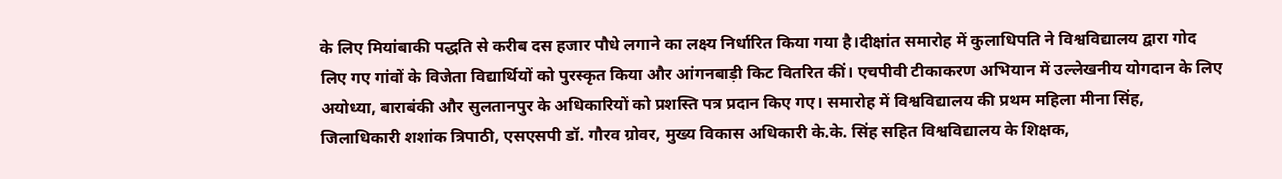के लिए मियांबाकी पद्धति से करीब दस हजार पौधे लगाने का लक्ष्य निर्धारित किया गया है।दीक्षांत समारोह में कुलाधिपति ने विश्वविद्यालय द्वारा गोद लिए गए गांवों के विजेता विद्यार्थियों को पुरस्कृत किया और आंगनबाड़ी किट वितरित कीं। एचपीवी टीकाकरण अभियान में उल्लेखनीय योगदान के लिए अयोध्या, बाराबंकी और सुलतानपुर के अधिकारियों को प्रशस्ति पत्र प्रदान किए गए। समारोह में विश्वविद्यालय की प्रथम महिला मीना सिंह, जिलाधिकारी शशांक त्रिपाठी, एसएसपी डॉ. गौरव ग्रोवर, मुख्य विकास अधिकारी के.के. सिंह सहित विश्वविद्यालय के शिक्षक,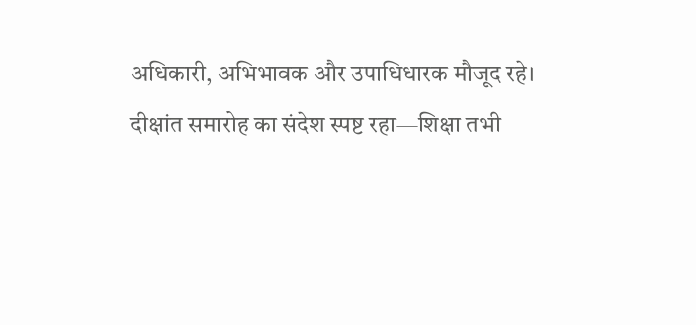अधिकारी, अभिभावक और उपाधिधारक मौजूद रहे।
दीक्षांत समारोह का संदेश स्पष्ट रहा—शिक्षा तभी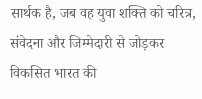सार्थक है, जब वह युवा शक्ति को चरित्र, संवेदना और जिम्मेदारी से जोड़कर विकसित भारत की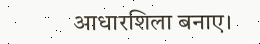आधारशिला बनाए।